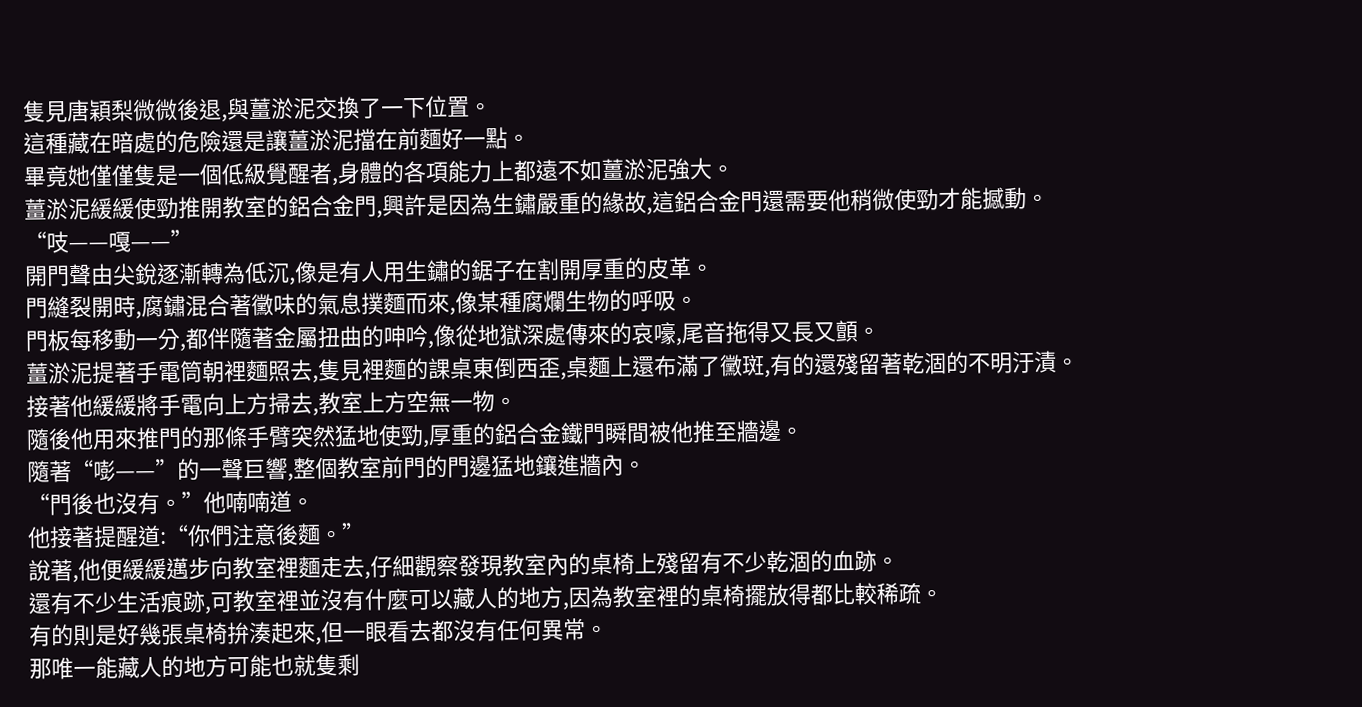隻見唐穎梨微微後退,與薑淤泥交換了一下位置。
這種藏在暗處的危險還是讓薑淤泥擋在前麵好一點。
畢竟她僅僅隻是一個低級覺醒者,身體的各項能力上都遠不如薑淤泥強大。
薑淤泥緩緩使勁推開教室的鋁合金門,興許是因為生鏽嚴重的緣故,這鋁合金門還需要他稍微使勁才能撼動。
“吱——嘎——”
開門聲由尖銳逐漸轉為低沉,像是有人用生鏽的鋸子在割開厚重的皮革。
門縫裂開時,腐鏽混合著黴味的氣息撲麵而來,像某種腐爛生物的呼吸。
門板每移動一分,都伴隨著金屬扭曲的呻吟,像從地獄深處傳來的哀嚎,尾音拖得又長又顫。
薑淤泥提著手電筒朝裡麵照去,隻見裡麵的課桌東倒西歪,桌麵上還布滿了黴斑,有的還殘留著乾涸的不明汙漬。
接著他緩緩將手電向上方掃去,教室上方空無一物。
隨後他用來推門的那條手臂突然猛地使勁,厚重的鋁合金鐵門瞬間被他推至牆邊。
隨著“嘭——”的一聲巨響,整個教室前門的門邊猛地鑲進牆內。
“門後也沒有。”他喃喃道。
他接著提醒道:“你們注意後麵。”
說著,他便緩緩邁步向教室裡麵走去,仔細觀察發現教室內的桌椅上殘留有不少乾涸的血跡。
還有不少生活痕跡,可教室裡並沒有什麼可以藏人的地方,因為教室裡的桌椅擺放得都比較稀疏。
有的則是好幾張桌椅拚湊起來,但一眼看去都沒有任何異常。
那唯一能藏人的地方可能也就隻剩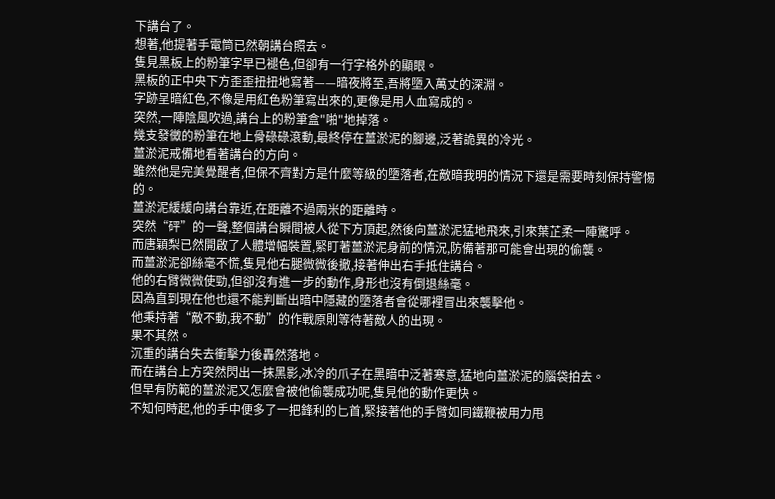下講台了。
想著,他提著手電筒已然朝講台照去。
隻見黑板上的粉筆字早已褪色,但卻有一行字格外的顯眼。
黑板的正中央下方歪歪扭扭地寫著——暗夜將至,吾將墮入萬丈的深淵。
字跡呈暗紅色,不像是用紅色粉筆寫出來的,更像是用人血寫成的。
突然,一陣陰風吹過,講台上的粉筆盒"啪"地掉落。
幾支發黴的粉筆在地上骨碌碌滾動,最終停在薑淤泥的腳邊,泛著詭異的冷光。
薑淤泥戒備地看著講台的方向。
雖然他是完美覺醒者,但保不齊對方是什麼等級的墮落者,在敵暗我明的情況下還是需要時刻保持警惕的。
薑淤泥緩緩向講台靠近,在距離不過兩米的距離時。
突然“砰”的一聲,整個講台瞬間被人從下方頂起,然後向薑淤泥猛地飛來,引來葉芷柔一陣驚呼。
而唐穎梨已然開啟了人體增幅裝置,緊盯著薑淤泥身前的情況,防備著那可能會出現的偷襲。
而薑淤泥卻絲毫不慌,隻見他右腿微微後撤,接著伸出右手抵住講台。
他的右臂微微使勁,但卻沒有進一步的動作,身形也沒有倒退絲毫。
因為直到現在他也還不能判斷出暗中隱藏的墮落者會從哪裡冒出來襲擊他。
他秉持著“敵不動,我不動”的作戰原則等待著敵人的出現。
果不其然。
沉重的講台失去衝擊力後轟然落地。
而在講台上方突然閃出一抹黑影,冰冷的爪子在黑暗中泛著寒意,猛地向薑淤泥的腦袋拍去。
但早有防範的薑淤泥又怎麼會被他偷襲成功呢,隻見他的動作更快。
不知何時起,他的手中便多了一把鋒利的匕首,緊接著他的手臂如同鐵鞭被用力甩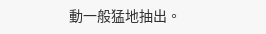動一般猛地抽出。